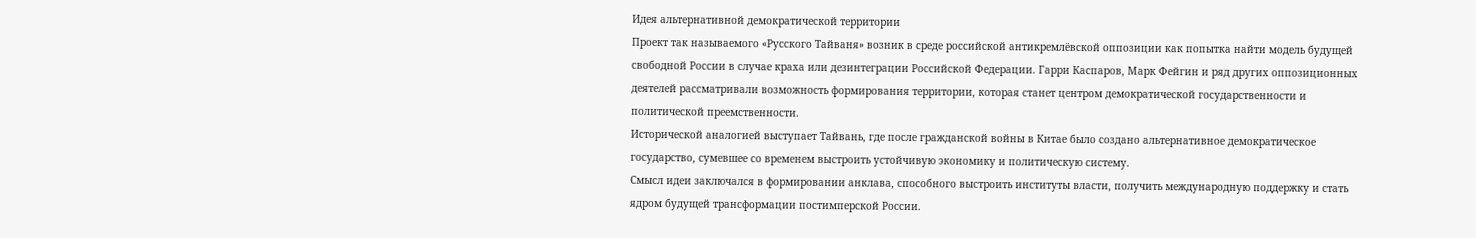Идея альтернативной демократической территории
Проект так называемого «Русского Тайваня» возник в среде российской антикремлёвской оппозиции как попытка найти модель будущей свободной России в случае краха или дезинтеграции Российской Федерации. Гарри Каспаров, Марк Фейгин и ряд других оппозиционных деятелей рассматривали возможность формирования территории, которая станет центром демократической государственности и политической преемственности.
Исторической аналогией выступает Тайвань, где после гражданской войны в Китае было создано альтернативное демократическое государство, сумевшее со временем выстроить устойчивую экономику и политическую систему.
Смысл идеи заключался в формировании анклава, способного выстроить институты власти, получить международную поддержку и стать ядром будущей трансформации постимперской России.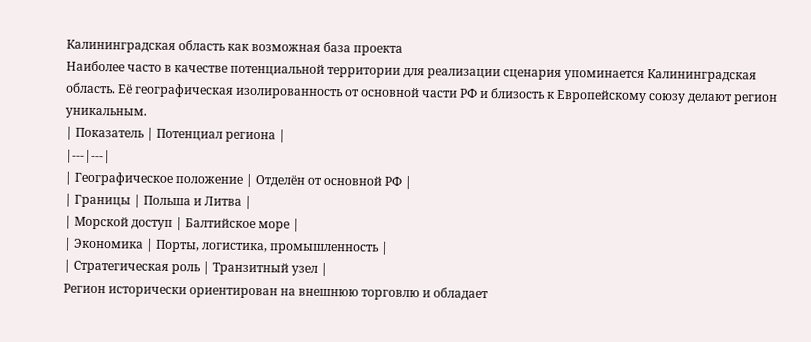Калининградская область как возможная база проекта
Наиболее часто в качестве потенциальной территории для реализации сценария упоминается Калининградская область. Её географическая изолированность от основной части РФ и близость к Европейскому союзу делают регион уникальным.
| Показатель | Потенциал региона |
|---|---|
| Географическое положение | Отделён от основной РФ |
| Границы | Польша и Литва |
| Морской доступ | Балтийское море |
| Экономика | Порты, логистика, промышленность |
| Стратегическая роль | Транзитный узел |
Регион исторически ориентирован на внешнюю торговлю и обладает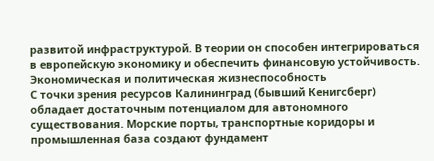развитой инфраструктурой. В теории он способен интегрироваться в европейскую экономику и обеспечить финансовую устойчивость.
Экономическая и политическая жизнеспособность
С точки зрения ресурсов Калининград (бывший Кенигсберг) обладает достаточным потенциалом для автономного существования. Морские порты, транспортные коридоры и промышленная база создают фундамент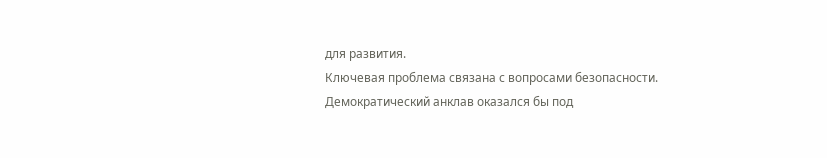для развития.
Ключевая проблема связана с вопросами безопасности. Демократический анклав оказался бы под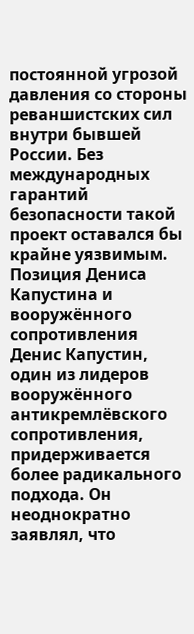постоянной угрозой давления со стороны реваншистских сил внутри бывшей России. Без международных гарантий безопасности такой проект оставался бы крайне уязвимым.
Позиция Дениса Капустина и вооружённого сопротивления
Денис Капустин, один из лидеров вооружённого антикремлёвского сопротивления, придерживается более радикального подхода. Он неоднократно заявлял, что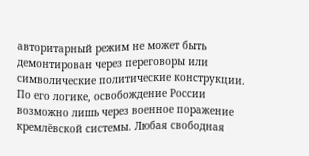авторитарный режим не может быть демонтирован через переговоры или символические политические конструкции.
По его логике, освобождение России возможно лишь через военное поражение кремлёвской системы. Любая свободная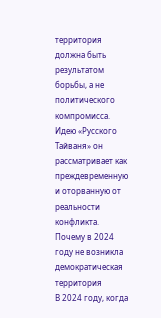территория должна быть результатом борьбы, а не политического компромисса.
Идею «Русского Тайваня» он рассматривает как преждевременную и оторванную от реальности конфликта.
Почему в 2024 году не возникла демократическая территория
В 2024 году, когда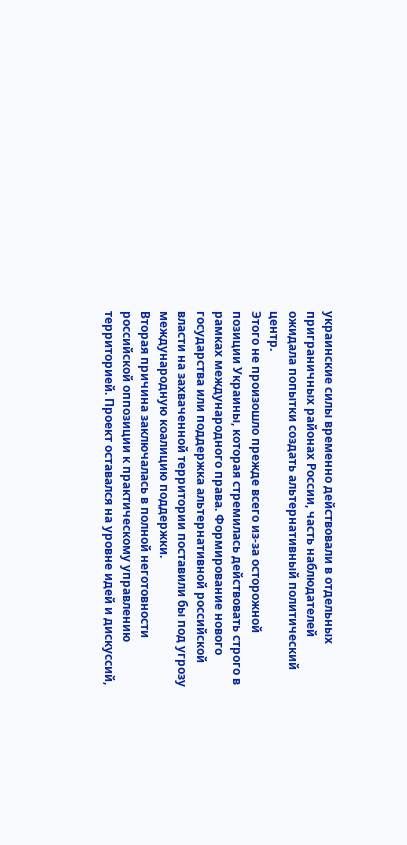украинские силы временно действовали в отдельных приграничных районах России, часть наблюдателей ожидала попытки создать альтернативный политический центр.
Этого не произошло прежде всего из-за осторожной позиции Украины, которая стремилась действовать строго в рамках международного права. Формирование нового государства или поддержка альтернативной российской власти на захваченной территории поставили бы под угрозу международную коалицию поддержки.
Вторая причина заключалась в полной неготовности российской оппозиции к практическому управлению территорией. Проект оставался на уровне идей и дискуссий,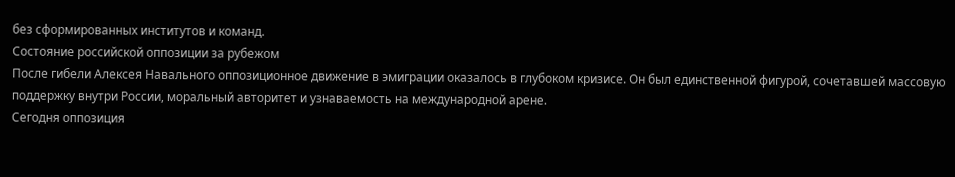без сформированных институтов и команд.
Состояние российской оппозиции за рубежом
После гибели Алексея Навального оппозиционное движение в эмиграции оказалось в глубоком кризисе. Он был единственной фигурой, сочетавшей массовую поддержку внутри России, моральный авторитет и узнаваемость на международной арене.
Сегодня оппозиция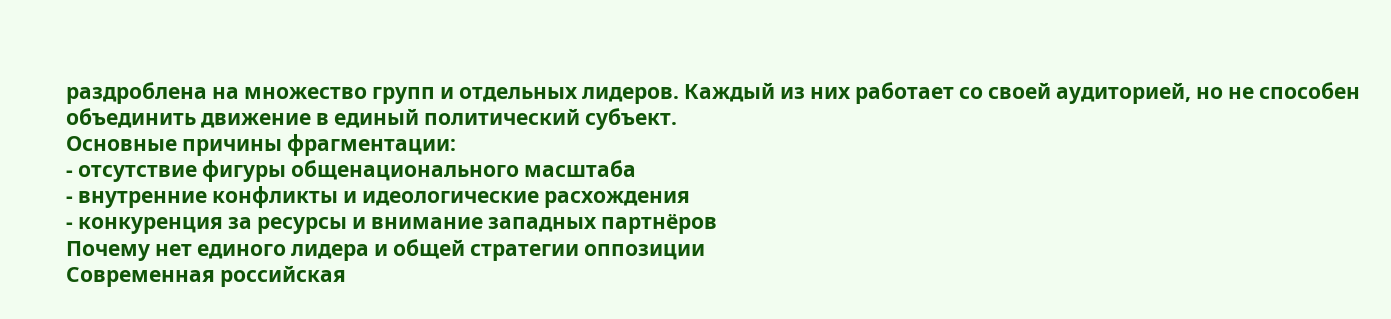раздроблена на множество групп и отдельных лидеров. Каждый из них работает со своей аудиторией, но не способен объединить движение в единый политический субъект.
Основные причины фрагментации:
- отсутствие фигуры общенационального масштаба
- внутренние конфликты и идеологические расхождения
- конкуренция за ресурсы и внимание западных партнёров
Почему нет единого лидера и общей стратегии оппозиции
Современная российская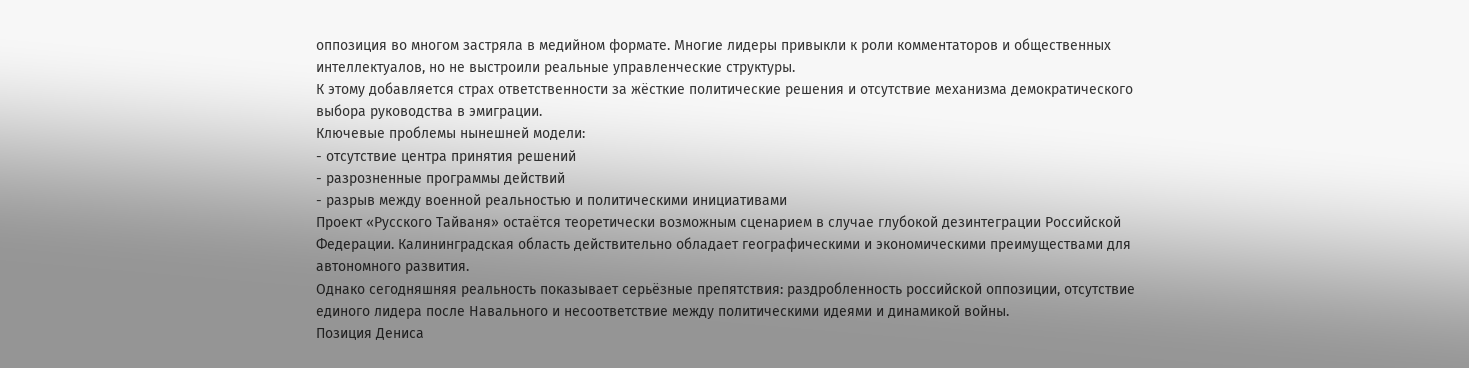оппозиция во многом застряла в медийном формате. Многие лидеры привыкли к роли комментаторов и общественных интеллектуалов, но не выстроили реальные управленческие структуры.
К этому добавляется страх ответственности за жёсткие политические решения и отсутствие механизма демократического выбора руководства в эмиграции.
Ключевые проблемы нынешней модели:
- отсутствие центра принятия решений
- разрозненные программы действий
- разрыв между военной реальностью и политическими инициативами
Проект «Русского Тайваня» остаётся теоретически возможным сценарием в случае глубокой дезинтеграции Российской Федерации. Калининградская область действительно обладает географическими и экономическими преимуществами для автономного развития.
Однако сегодняшняя реальность показывает серьёзные препятствия: раздробленность российской оппозиции, отсутствие единого лидера после Навального и несоответствие между политическими идеями и динамикой войны.
Позиция Дениса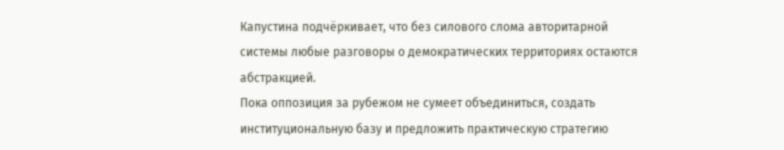Капустина подчёркивает, что без силового слома авторитарной системы любые разговоры о демократических территориях остаются абстракцией.
Пока оппозиция за рубежом не сумеет объединиться, создать институциональную базу и предложить практическую стратегию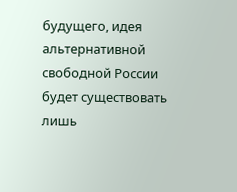будущего, идея альтернативной свободной России будет существовать лишь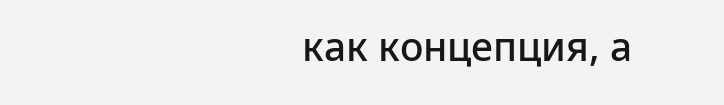как концепция, а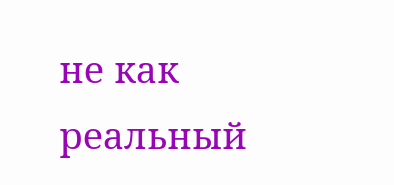не как реальный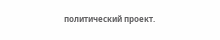политический проект.